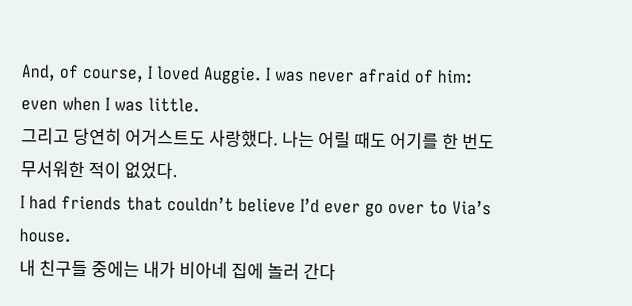And, of course, I loved Auggie. I was never afraid of him: even when I was little.
그리고 당연히 어거스트도 사랑했다. 나는 어릴 때도 어기를 한 번도 무서워한 적이 없었다.
I had friends that couldn’t believe I’d ever go over to Via’s house.
내 친구들 중에는 내가 비아네 집에 놀러 간다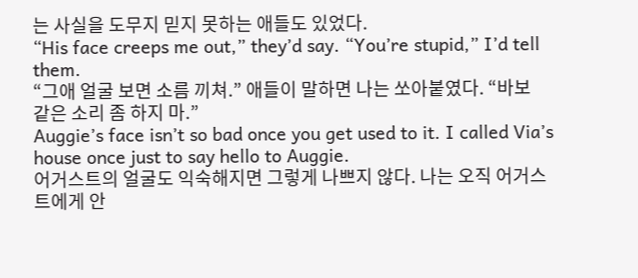는 사실을 도무지 믿지 못하는 애들도 있었다.
“His face creeps me out,” they’d say. “You’re stupid,” I’d tell them.
“그애 얼굴 보면 소름 끼쳐.” 애들이 말하면 나는 쏘아붙였다. “바보 같은 소리 좀 하지 마.”
Auggie’s face isn’t so bad once you get used to it. I called Via’s house once just to say hello to Auggie.
어거스트의 얼굴도 익숙해지면 그렇게 나쁘지 않다. 나는 오직 어거스트에게 안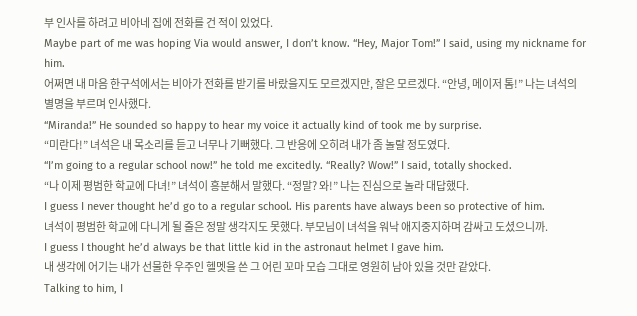부 인사를 하려고 비아네 집에 전화를 건 적이 있었다.
Maybe part of me was hoping Via would answer, I don’t know. “Hey, Major Tom!” I said, using my nickname for him.
어쩌면 내 마음 한구석에서는 비아가 전화를 받기를 바랐을지도 모르겠지만, 잘은 모르겠다. “안녕, 메이저 톰!” 나는 녀석의 별명을 부르며 인사했다.
“Miranda!” He sounded so happy to hear my voice it actually kind of took me by surprise.
“미란다!” 녀석은 내 목소리를 듣고 너무나 기뻐했다. 그 반응에 오히려 내가 좀 놀랄 정도였다.
“I’m going to a regular school now!” he told me excitedly. “Really? Wow!” I said, totally shocked.
“나 이제 평범한 학교에 다녀!” 녀석이 흥분해서 말했다. “정말? 와!” 나는 진심으로 놀라 대답했다.
I guess I never thought he’d go to a regular school. His parents have always been so protective of him.
녀석이 평범한 학교에 다니게 될 줄은 정말 생각지도 못했다. 부모님이 녀석을 워낙 애지중지하며 감싸고 도셨으니까.
I guess I thought he’d always be that little kid in the astronaut helmet I gave him.
내 생각에 어기는 내가 선물한 우주인 헬멧을 쓴 그 어린 꼬마 모습 그대로 영원히 남아 있을 것만 같았다.
Talking to him, I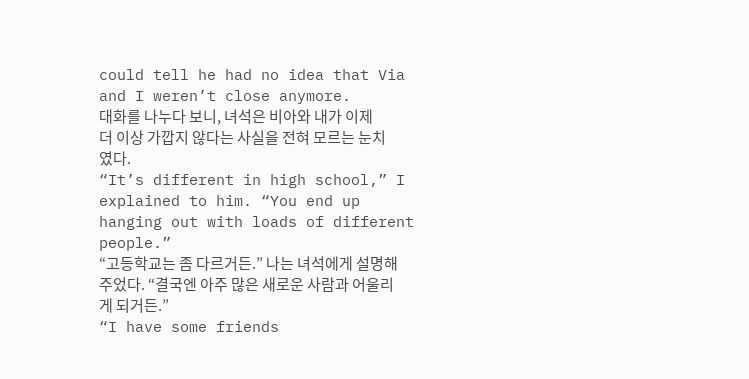could tell he had no idea that Via and I weren’t close anymore.
대화를 나누다 보니, 녀석은 비아와 내가 이제 더 이상 가깝지 않다는 사실을 전혀 모르는 눈치였다.
“It’s different in high school,” I explained to him. “You end up hanging out with loads of different people.”
“고등학교는 좀 다르거든.” 나는 녀석에게 설명해 주었다. “결국엔 아주 많은 새로운 사람과 어울리게 되거든.”
“I have some friends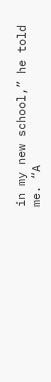in my new school,” he told me. “A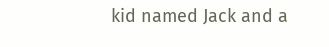kid named Jack and a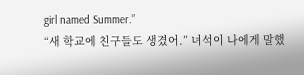girl named Summer.”
“새 학교에 친구들도 생겼어.” 녀석이 나에게 말했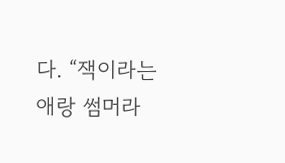다. “잭이라는 애랑 썸머라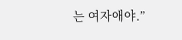는 여자애야.”